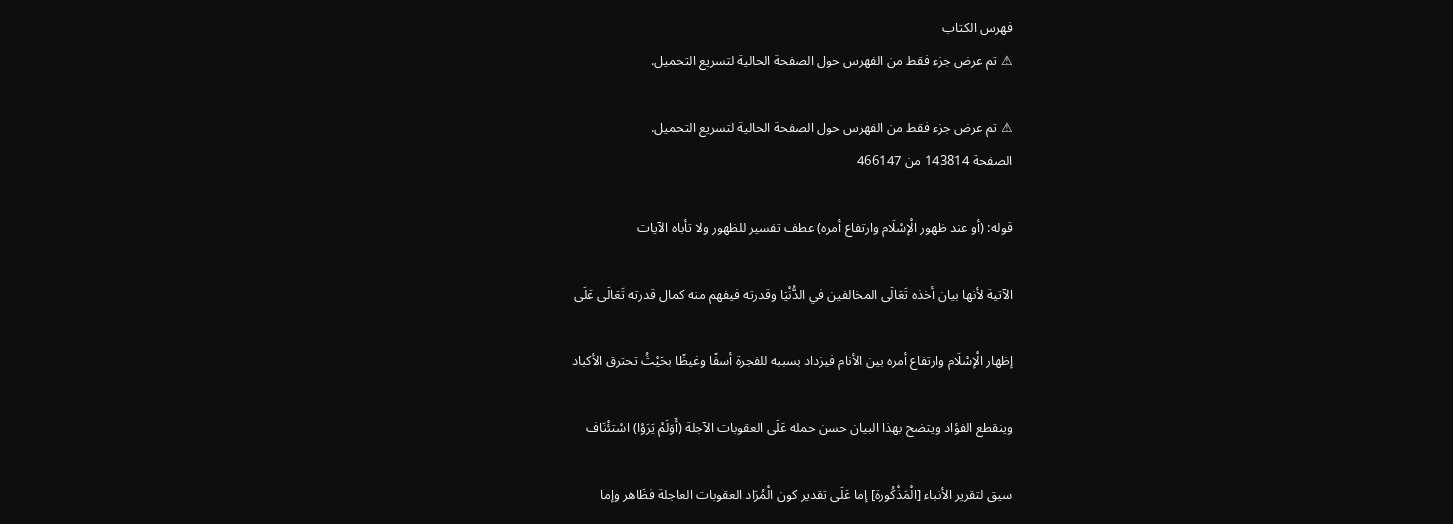فهرس الكتاب
⚠ تم عرض جزء فقط من الفهرس حول الصفحة الحالية لتسريع التحميل.

⚠ تم عرض جزء فقط من الفهرس حول الصفحة الحالية لتسريع التحميل.
الصفحة 143814 من 466147

قوله: (أو عند ظهور الْإسْلَام وارتفاع أمره) عطف تفسير للظهور ولا تأباه الآيات

الآتية لأنها بيان أخذه تَعَالَى المخالفين في الدُّنْيَا وقدرته فيفهم منه كمال قدرته تَعَالَى عَلَى

إظهار الْإسْلَام وارتفاع أمره بين الأنام فيزداد بسببه للفجرة أسفًا وغيظًا بحَيْثُ تحترق الأكباد

وينقطع الفؤاد ويتضح بهذا البيان حسن حمله عَلَى العقوبات الآجلة (أَوَلَمْ يَرَوْا) اسْتئْنَاف

سيق لتقرير الأنباء [الْمَذْكُورة] إما عَلَى تقدير كون الْمُرَاد العقوبات العاجلة فظَاهر وإما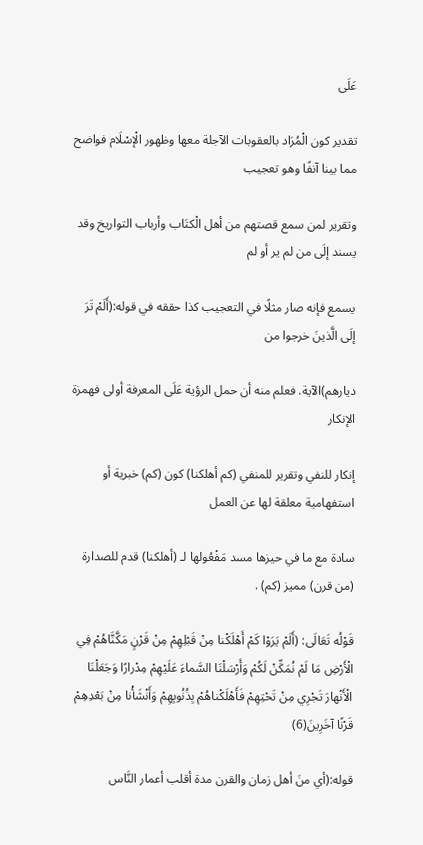عَلَى

تقدير كون الْمُرَاد بالعقوبات الآجلة معها وظهور الْإسْلَام فواضح مما بينا آنفًا وهو تعجيب

وتقرير لمن سمع قصتهم من أهل الْكتَاب وأرباب التواريخ وقد يسند إلَى من لم ير أو لم

يسمع فإنه صار مثلًا في التعجيب كذا حققه في قوله:(أَلَمْ تَرَ إلَى الَّذينَ خرجوا من

ديارهم)الآية. فعلم منه أن حمل الرؤية عَلَى المعرفة أولى فهمزة الإنكار

إنكار للنفي وتقرير للمنفي (كم أهلكنا) كون (كم) خبرية أو استفهامية معلقة لها عن العمل

سادة مع ما في حيزها مسد مَفْعُولها لـ (أهلكنا) قدم للصدارة (من قرن) مميز (كم) .

قَوْلُه تَعَالَى: (أَلَمْ يَرَوْا كَمْ أَهْلَكْنا مِنْ قَبْلِهِمْ مِنْ قَرْنٍ مَكَّنَّاهُمْ فِي الْأَرْضِ مَا لَمْ نُمَكِّنْ لَكُمْ وَأَرْسَلْنَا السَّماءَ عَلَيْهِمْ مِدْرارًا وَجَعَلْنَا الْأَنْهارَ تَجْرِي مِنْ تَحْتِهِمْ فَأَهْلَكْناهُمْ بِذُنُوبِهِمْ وَأَنْشَأْنا مِنْ بَعْدِهِمْ قَرْنًا آخَرِينَ(6)

قوله:(أي منَ أهل زمان والقرن مدة أقلب أعمار النَّاس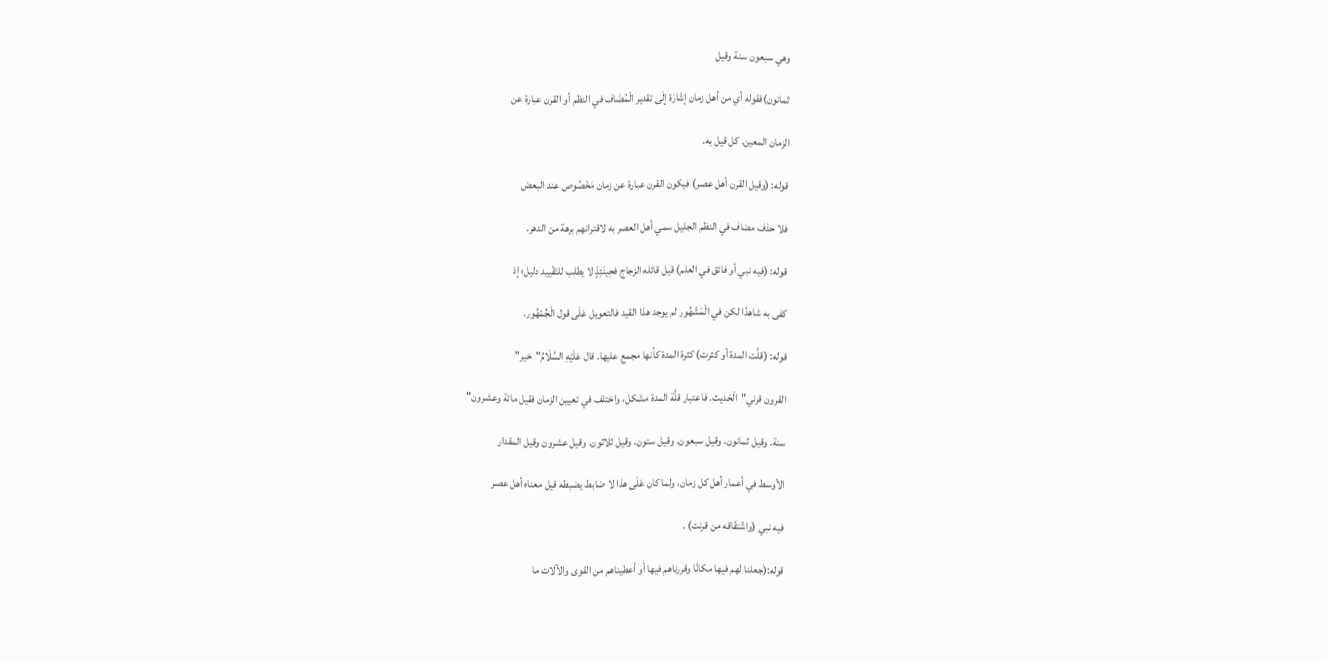وهي سبعون سنة وقيل

ثمانون)فقوله أي من أهل زمان إشَارَة إلَى تقدير الْمُضَاف في النظم أو القرن عبارة عن

الزمان المعين. كل قيل به.

قوله: (وقيل القرن أهل عصر) فيكون القرن عبارة عن زمان مَخْصُوص عند البعض

فلا حذف مضاف في النظم الجليل سمي أهل العصر به لاقترانهم برهة من الدهر.

قوله: (فيه نبي أو فائق في العلم) قيل قائله الزجاج فحِينَئِذٍ لا يطلب للتَقْييد دليل؛ إذ

كفى به شاهدًا لكن في الْمَشْهُور لم يوجد هذا القيد فالتعويل عَلَى قول الْجُمْهُور.

قوله: (قلَّت المدة أو كثرت) كثرة المدة كأنها مجمع عليها. قال عَلَيْهِ السَّلَامُ"خير"

القرون قرني"الْحَديث. فاعتبار قلَّة المدة مشكل، واختلف في تعيين الزمان فقيل مائة وعشرون"

سنة. وقيل ثمانون. وقيل سبعون. وقيل ستون. وقيل ثلاثون. وقيل عشرون وقيل المقدار

الأوسط في أعمار أهل كل زمان، ولما كان عَلَى هذا لا ضابط يضبطه قيل معناه أهل عصر

فيه نبي (واشْتقَاقه من قرنت) .

قوله:(جعلنا لهم فيها مكانًا وقررناهم فيها أو أعطيناهم من القوى والآلات ما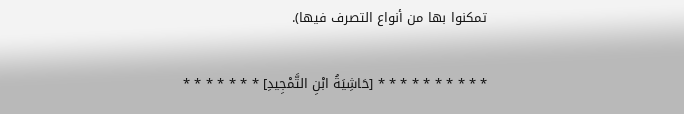تمكنوا بها من أنواع التصرف فيها).

* * * * * * * * * * [حَاشِيَةُ ابْنِ التَّمْجِيدِ] * * * * * * *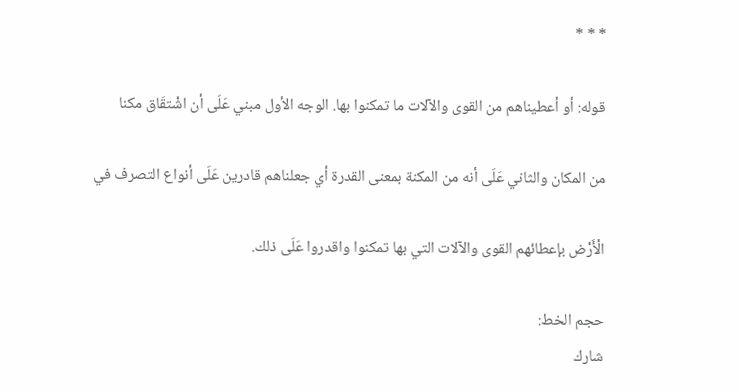* * *

قوله: أو أعطيناهم من القوى والآلات ما تمكنوا بها. الوجه الأول مبني عَلَى أن اشْتقَاق مكنا

من المكان والثاني عَلَى أنه من المكنة بمعنى القدرة أي جعلناهم قادرين عَلَى أنواع التصرف في

الْأَرْض بإعطائهم القوى والآلات التي بها تمكنوا واقدروا عَلَى ذلك.

حجم الخط:
شارك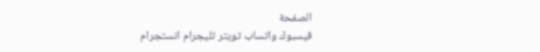الصفحة
فيسبوك واتساب تويتر تليجرام انستجرام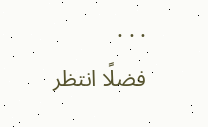. . .
فضلًا انتظر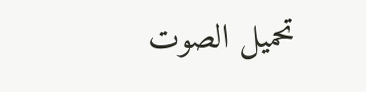تحميل الصوت